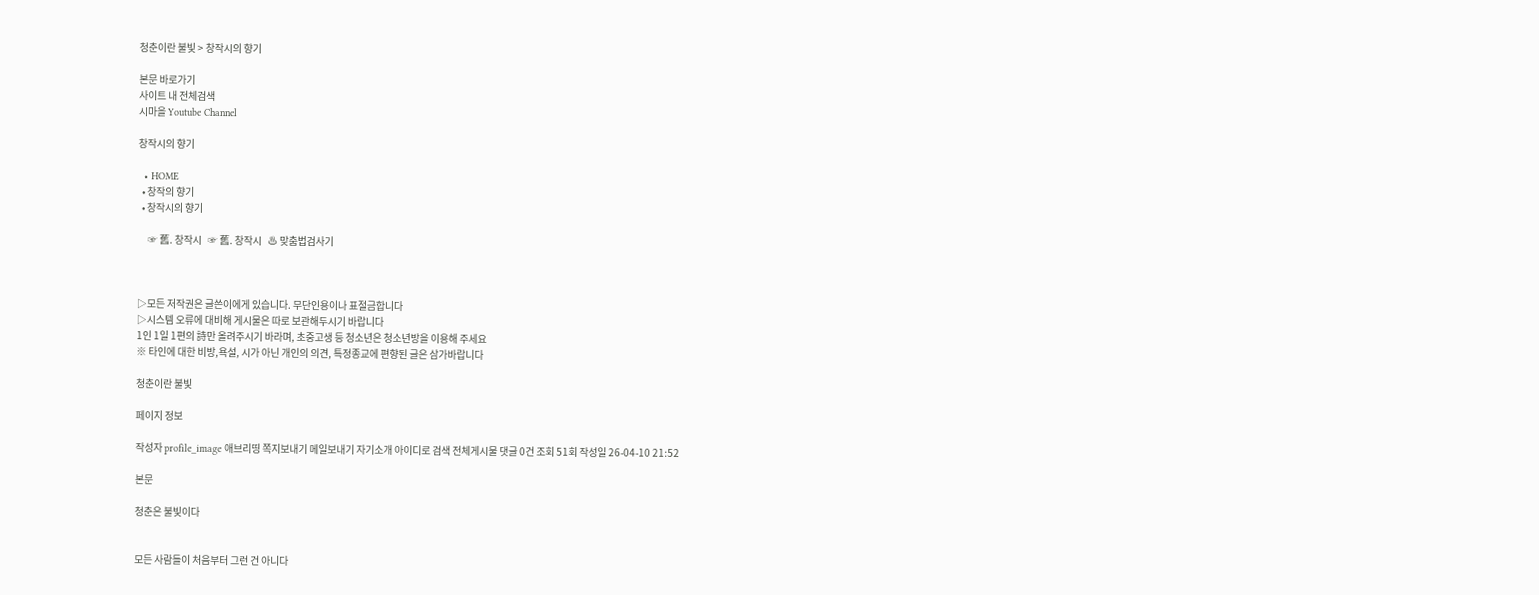청춘이란 불빛 > 창작시의 향기

본문 바로가기
사이트 내 전체검색
시마을 Youtube Channel

창작시의 향기

  • HOME
  • 창작의 향기
  • 창작시의 향기

     ☞ 舊. 창작시   ☞ 舊. 창작시   ♨ 맞춤법검사기



▷모든 저작권은 글쓴이에게 있습니다. 무단인용이나 표절금합니다
▷시스템 오류에 대비해 게시물은 따로 보관해두시기 바랍니다
1인 1일 1편의 詩만 올려주시기 바라며, 초중고생 등 청소년은 청소년방을 이용해 주세요
※ 타인에 대한 비방,욕설, 시가 아닌 개인의 의견, 특정종교에 편향된 글은 삼가바랍니다

청춘이란 불빛

페이지 정보

작성자 profile_image 애브리띵 쪽지보내기 메일보내기 자기소개 아이디로 검색 전체게시물 댓글 0건 조회 51회 작성일 26-04-10 21:52

본문

청춘은 불빛이다


모든 사람들이 처음부터 그런 건 아니다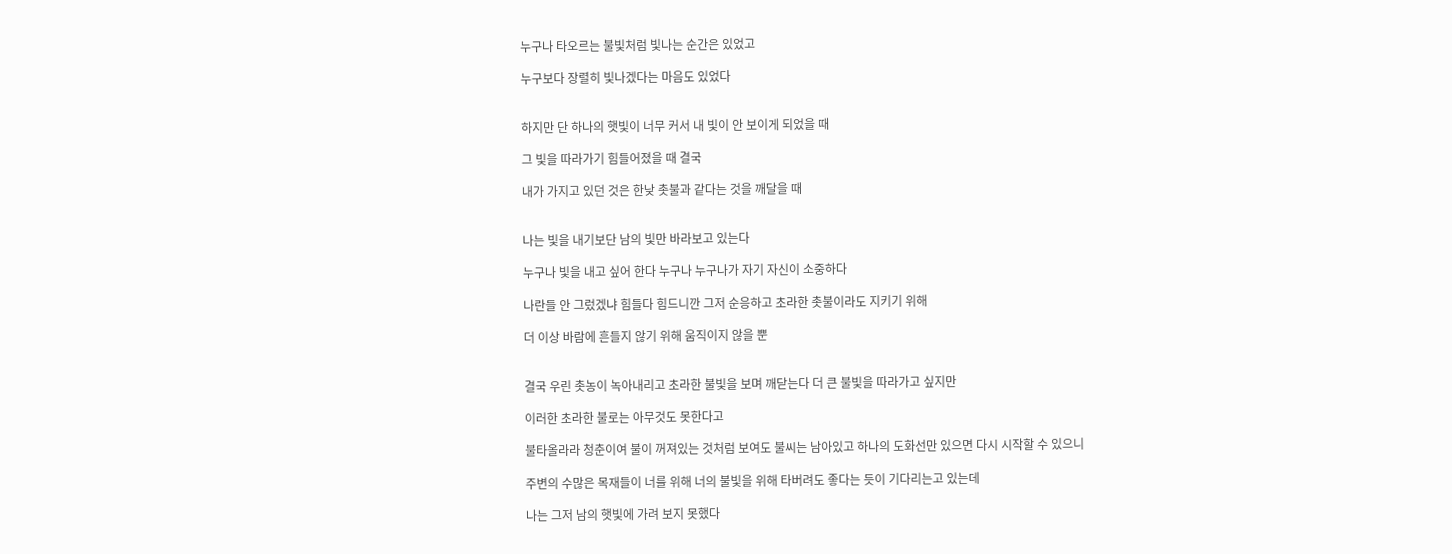누구나 타오르는 불빛처럼 빛나는 순간은 있었고

누구보다 장렬히 빛나겠다는 마음도 있었다


하지만 단 하나의 햇빛이 너무 커서 내 빛이 안 보이게 되었을 때

그 빛을 따라가기 힘들어졌을 때 결국

내가 가지고 있던 것은 한낮 촛불과 같다는 것을 깨달을 때


나는 빛을 내기보단 남의 빛만 바라보고 있는다

누구나 빛을 내고 싶어 한다 누구나 누구나가 자기 자신이 소중하다

나란들 안 그렀겠냐 힘들다 힘드니깐 그저 순응하고 초라한 촛불이라도 지키기 위해

더 이상 바람에 흔들지 않기 위해 움직이지 않을 뿐


결국 우린 촛농이 녹아내리고 초라한 불빛을 보며 깨닫는다 더 큰 불빛을 따라가고 싶지만

이러한 초라한 불로는 아무것도 못한다고

불타올라라 청춘이여 불이 꺼져있는 것처럼 보여도 불씨는 남아있고 하나의 도화선만 있으면 다시 시작할 수 있으니

주변의 수많은 목재들이 너를 위해 너의 불빛을 위해 타버려도 좋다는 듯이 기다리는고 있는데

나는 그저 남의 햇빛에 가려 보지 못했다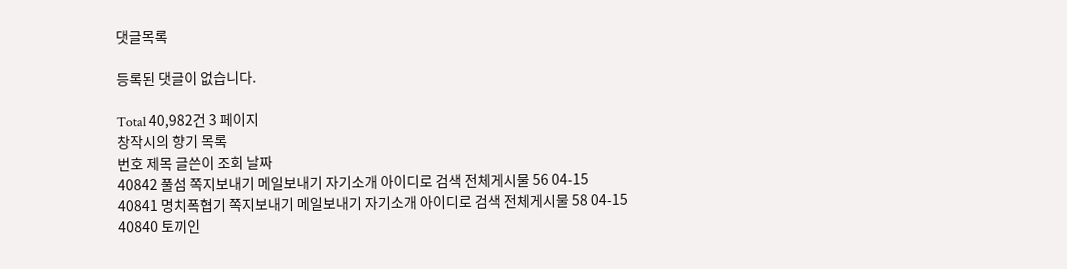댓글목록

등록된 댓글이 없습니다.

Total 40,982건 3 페이지
창작시의 향기 목록
번호 제목 글쓴이 조회 날짜
40842 풀섬 쪽지보내기 메일보내기 자기소개 아이디로 검색 전체게시물 56 04-15
40841 명치폭협기 쪽지보내기 메일보내기 자기소개 아이디로 검색 전체게시물 58 04-15
40840 토끼인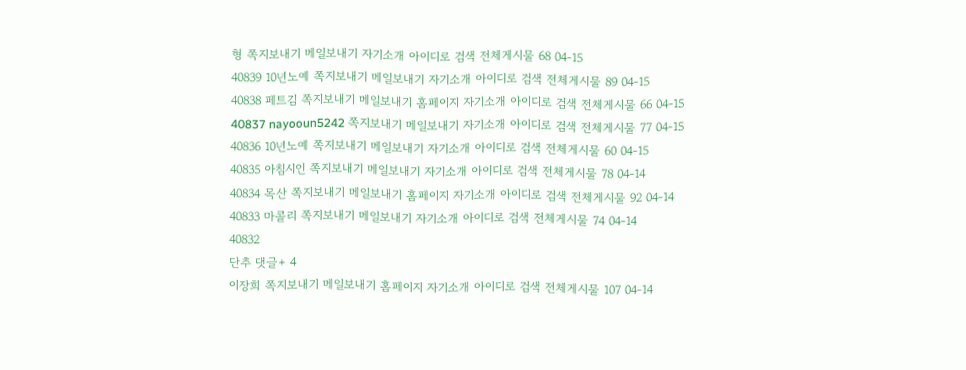형 쪽지보내기 메일보내기 자기소개 아이디로 검색 전체게시물 68 04-15
40839 10년노예 쪽지보내기 메일보내기 자기소개 아이디로 검색 전체게시물 89 04-15
40838 페트김 쪽지보내기 메일보내기 홈페이지 자기소개 아이디로 검색 전체게시물 66 04-15
40837 nayooun5242 쪽지보내기 메일보내기 자기소개 아이디로 검색 전체게시물 77 04-15
40836 10년노예 쪽지보내기 메일보내기 자기소개 아이디로 검색 전체게시물 60 04-15
40835 아침시인 쪽지보내기 메일보내기 자기소개 아이디로 검색 전체게시물 78 04-14
40834 목산 쪽지보내기 메일보내기 홈페이지 자기소개 아이디로 검색 전체게시물 92 04-14
40833 마콜리 쪽지보내기 메일보내기 자기소개 아이디로 검색 전체게시물 74 04-14
40832
단추 댓글+ 4
이장희 쪽지보내기 메일보내기 홈페이지 자기소개 아이디로 검색 전체게시물 107 04-14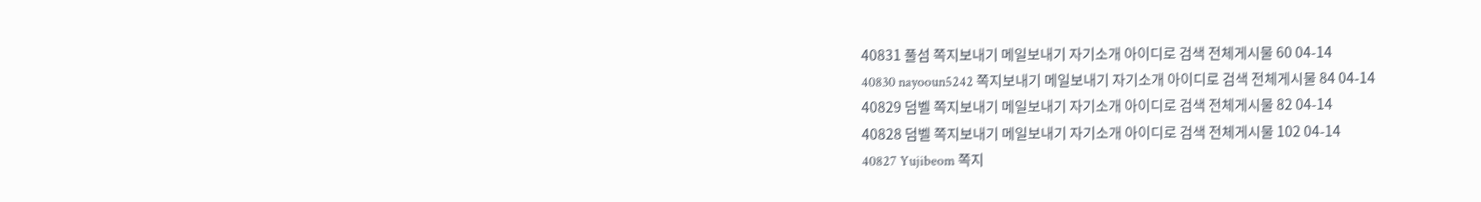40831 풀섬 쪽지보내기 메일보내기 자기소개 아이디로 검색 전체게시물 60 04-14
40830 nayooun5242 쪽지보내기 메일보내기 자기소개 아이디로 검색 전체게시물 84 04-14
40829 덤벨 쪽지보내기 메일보내기 자기소개 아이디로 검색 전체게시물 82 04-14
40828 덤벨 쪽지보내기 메일보내기 자기소개 아이디로 검색 전체게시물 102 04-14
40827 Yujibeom 쪽지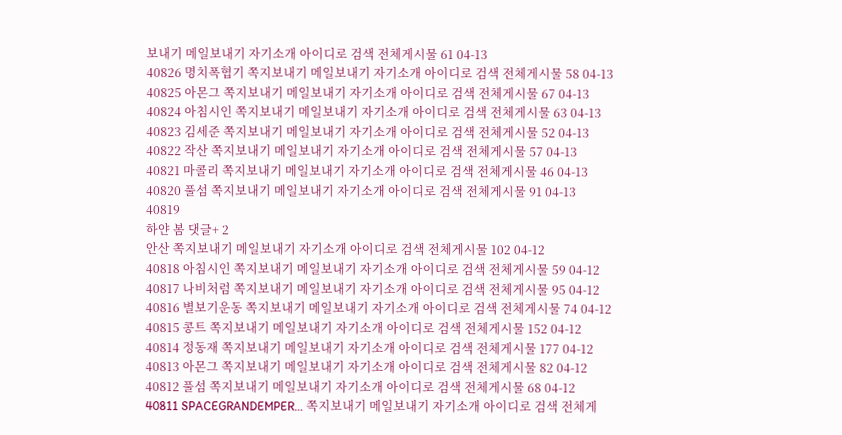보내기 메일보내기 자기소개 아이디로 검색 전체게시물 61 04-13
40826 명치폭협기 쪽지보내기 메일보내기 자기소개 아이디로 검색 전체게시물 58 04-13
40825 아몬그 쪽지보내기 메일보내기 자기소개 아이디로 검색 전체게시물 67 04-13
40824 아침시인 쪽지보내기 메일보내기 자기소개 아이디로 검색 전체게시물 63 04-13
40823 김세준 쪽지보내기 메일보내기 자기소개 아이디로 검색 전체게시물 52 04-13
40822 작산 쪽지보내기 메일보내기 자기소개 아이디로 검색 전체게시물 57 04-13
40821 마콜리 쪽지보내기 메일보내기 자기소개 아이디로 검색 전체게시물 46 04-13
40820 풀섬 쪽지보내기 메일보내기 자기소개 아이디로 검색 전체게시물 91 04-13
40819
하얀 봄 댓글+ 2
안산 쪽지보내기 메일보내기 자기소개 아이디로 검색 전체게시물 102 04-12
40818 아침시인 쪽지보내기 메일보내기 자기소개 아이디로 검색 전체게시물 59 04-12
40817 나비처럼 쪽지보내기 메일보내기 자기소개 아이디로 검색 전체게시물 95 04-12
40816 별보기운동 쪽지보내기 메일보내기 자기소개 아이디로 검색 전체게시물 74 04-12
40815 콩트 쪽지보내기 메일보내기 자기소개 아이디로 검색 전체게시물 152 04-12
40814 정동재 쪽지보내기 메일보내기 자기소개 아이디로 검색 전체게시물 177 04-12
40813 아몬그 쪽지보내기 메일보내기 자기소개 아이디로 검색 전체게시물 82 04-12
40812 풀섬 쪽지보내기 메일보내기 자기소개 아이디로 검색 전체게시물 68 04-12
40811 SPACEGRANDEMPER… 쪽지보내기 메일보내기 자기소개 아이디로 검색 전체게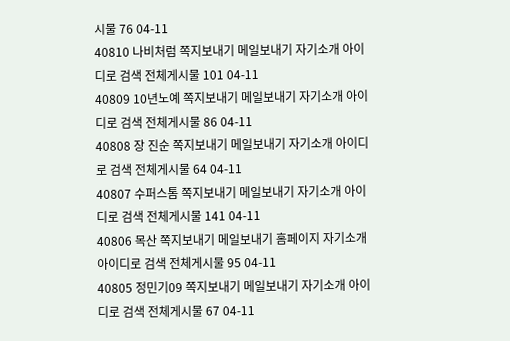시물 76 04-11
40810 나비처럼 쪽지보내기 메일보내기 자기소개 아이디로 검색 전체게시물 101 04-11
40809 10년노예 쪽지보내기 메일보내기 자기소개 아이디로 검색 전체게시물 86 04-11
40808 장 진순 쪽지보내기 메일보내기 자기소개 아이디로 검색 전체게시물 64 04-11
40807 수퍼스톰 쪽지보내기 메일보내기 자기소개 아이디로 검색 전체게시물 141 04-11
40806 목산 쪽지보내기 메일보내기 홈페이지 자기소개 아이디로 검색 전체게시물 95 04-11
40805 정민기09 쪽지보내기 메일보내기 자기소개 아이디로 검색 전체게시물 67 04-11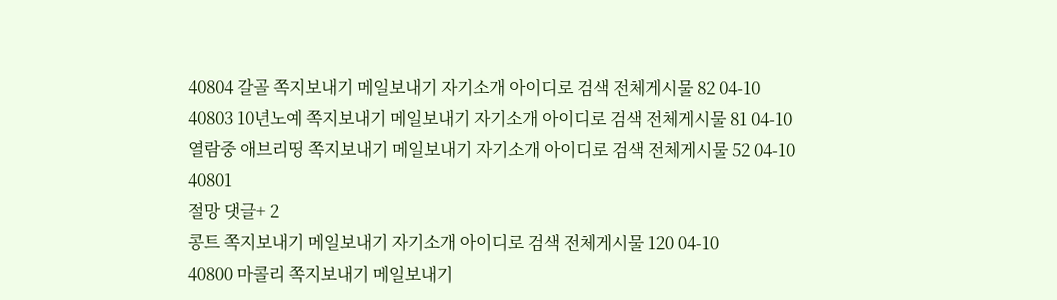40804 갈골 쪽지보내기 메일보내기 자기소개 아이디로 검색 전체게시물 82 04-10
40803 10년노예 쪽지보내기 메일보내기 자기소개 아이디로 검색 전체게시물 81 04-10
열람중 애브리띵 쪽지보내기 메일보내기 자기소개 아이디로 검색 전체게시물 52 04-10
40801
절망 댓글+ 2
콩트 쪽지보내기 메일보내기 자기소개 아이디로 검색 전체게시물 120 04-10
40800 마콜리 쪽지보내기 메일보내기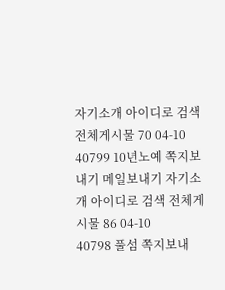자기소개 아이디로 검색 전체게시물 70 04-10
40799 10년노예 쪽지보내기 메일보내기 자기소개 아이디로 검색 전체게시물 86 04-10
40798 풀섬 쪽지보내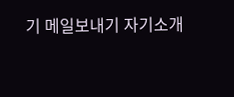기 메일보내기 자기소개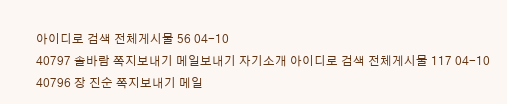아이디로 검색 전체게시물 56 04-10
40797 솔바람 쪽지보내기 메일보내기 자기소개 아이디로 검색 전체게시물 117 04-10
40796 장 진순 쪽지보내기 메일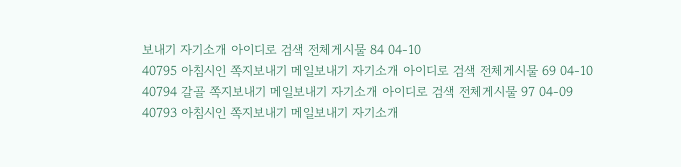보내기 자기소개 아이디로 검색 전체게시물 84 04-10
40795 아침시인 쪽지보내기 메일보내기 자기소개 아이디로 검색 전체게시물 69 04-10
40794 갈골 쪽지보내기 메일보내기 자기소개 아이디로 검색 전체게시물 97 04-09
40793 아침시인 쪽지보내기 메일보내기 자기소개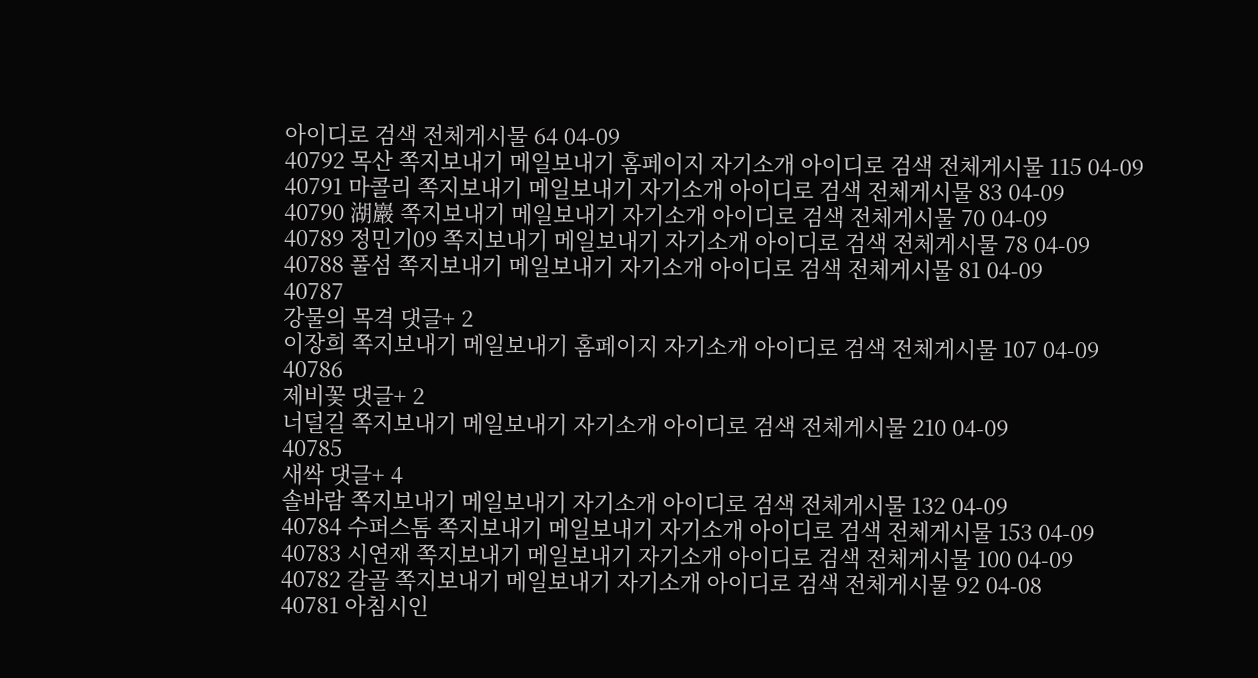아이디로 검색 전체게시물 64 04-09
40792 목산 쪽지보내기 메일보내기 홈페이지 자기소개 아이디로 검색 전체게시물 115 04-09
40791 마콜리 쪽지보내기 메일보내기 자기소개 아이디로 검색 전체게시물 83 04-09
40790 湖巖 쪽지보내기 메일보내기 자기소개 아이디로 검색 전체게시물 70 04-09
40789 정민기09 쪽지보내기 메일보내기 자기소개 아이디로 검색 전체게시물 78 04-09
40788 풀섬 쪽지보내기 메일보내기 자기소개 아이디로 검색 전체게시물 81 04-09
40787
강물의 목격 댓글+ 2
이장희 쪽지보내기 메일보내기 홈페이지 자기소개 아이디로 검색 전체게시물 107 04-09
40786
제비꽃 댓글+ 2
너덜길 쪽지보내기 메일보내기 자기소개 아이디로 검색 전체게시물 210 04-09
40785
새싹 댓글+ 4
솔바람 쪽지보내기 메일보내기 자기소개 아이디로 검색 전체게시물 132 04-09
40784 수퍼스톰 쪽지보내기 메일보내기 자기소개 아이디로 검색 전체게시물 153 04-09
40783 시연재 쪽지보내기 메일보내기 자기소개 아이디로 검색 전체게시물 100 04-09
40782 갈골 쪽지보내기 메일보내기 자기소개 아이디로 검색 전체게시물 92 04-08
40781 아침시인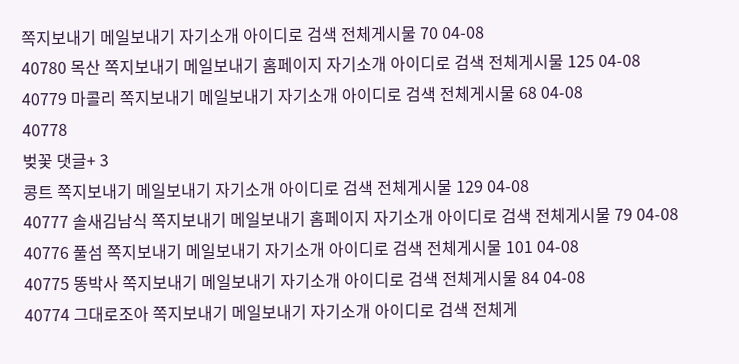쪽지보내기 메일보내기 자기소개 아이디로 검색 전체게시물 70 04-08
40780 목산 쪽지보내기 메일보내기 홈페이지 자기소개 아이디로 검색 전체게시물 125 04-08
40779 마콜리 쪽지보내기 메일보내기 자기소개 아이디로 검색 전체게시물 68 04-08
40778
벚꽃 댓글+ 3
콩트 쪽지보내기 메일보내기 자기소개 아이디로 검색 전체게시물 129 04-08
40777 솔새김남식 쪽지보내기 메일보내기 홈페이지 자기소개 아이디로 검색 전체게시물 79 04-08
40776 풀섬 쪽지보내기 메일보내기 자기소개 아이디로 검색 전체게시물 101 04-08
40775 똥박사 쪽지보내기 메일보내기 자기소개 아이디로 검색 전체게시물 84 04-08
40774 그대로조아 쪽지보내기 메일보내기 자기소개 아이디로 검색 전체게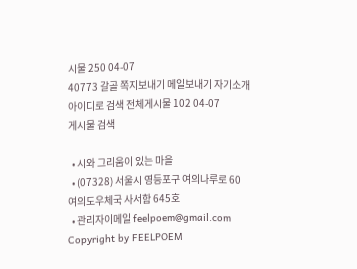시물 250 04-07
40773 갈골 쪽지보내기 메일보내기 자기소개 아이디로 검색 전체게시물 102 04-07
게시물 검색

  • 시와 그리움이 있는 마을
  • (07328) 서울시 영등포구 여의나루로 60 여의도우체국 사서함 645호
  • 관리자이메일 feelpoem@gmail.com
Copyright by FEELPOEM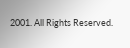2001. All Rights Reserved.